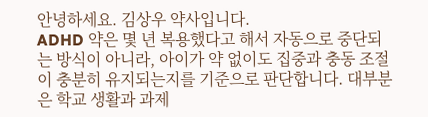안녕하세요. 김상우 약사입니다.
ADHD 약은 몇 년 복용했다고 해서 자동으로 중단되는 방식이 아니라, 아이가 약 없이도 집중과 충동 조절이 충분히 유지되는지를 기준으로 판단합니다. 대부분은 학교 생활과 과제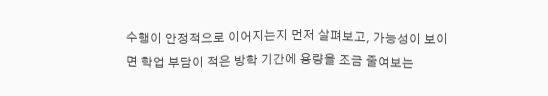수행이 안정적으로 이어지는지 먼저 살펴보고, 가능성이 보이면 학업 부담이 적은 방학 기간에 용량을 조금 줄여보는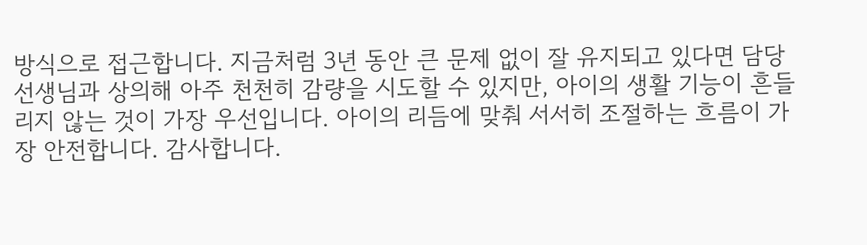방식으로 접근합니다. 지금처럼 3년 동안 큰 문제 없이 잘 유지되고 있다면 담당 선생님과 상의해 아주 천천히 감량을 시도할 수 있지만, 아이의 생활 기능이 흔들리지 않는 것이 가장 우선입니다. 아이의 리듬에 맞춰 서서히 조절하는 흐름이 가장 안전합니다. 감사합니다.